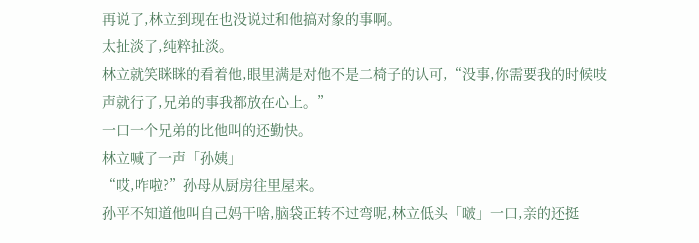再说了,林立到现在也没说过和他搞对象的事啊。
太扯淡了,纯粹扯淡。
林立就笑眯眯的看着他,眼里满是对他不是二椅子的认可,“没事,你需要我的时候吱声就行了,兄弟的事我都放在心上。”
一口一个兄弟的比他叫的还勤快。
林立喊了一声「孙姨」
“哎,咋啦?”孙母从厨房往里屋来。
孙平不知道他叫自己妈干啥,脑袋正转不过弯呢,林立低头「啵」一口,亲的还挺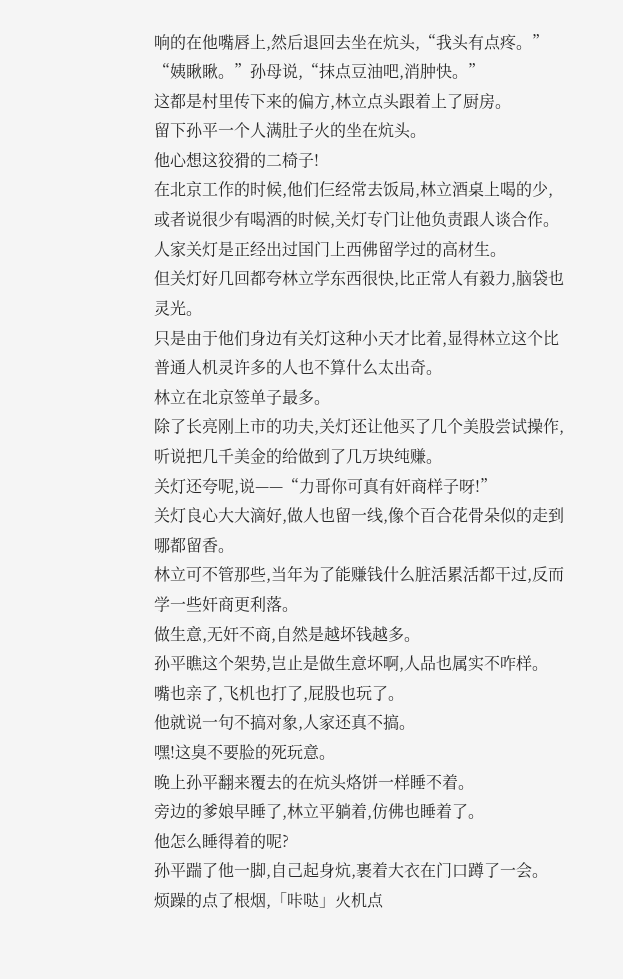响的在他嘴唇上,然后退回去坐在炕头,“我头有点疼。”
“姨瞅瞅。”孙母说,“抹点豆油吧,消肿快。”
这都是村里传下来的偏方,林立点头跟着上了厨房。
留下孙平一个人满肚子火的坐在炕头。
他心想这狡猾的二椅子!
在北京工作的时候,他们仨经常去饭局,林立酒桌上喝的少,或者说很少有喝酒的时候,关灯专门让他负责跟人谈合作。
人家关灯是正经出过国门上西佛留学过的高材生。
但关灯好几回都夸林立学东西很快,比正常人有毅力,脑袋也灵光。
只是由于他们身边有关灯这种小天才比着,显得林立这个比普通人机灵许多的人也不算什么太出奇。
林立在北京签单子最多。
除了长亮刚上市的功夫,关灯还让他买了几个美股尝试操作,听说把几千美金的给做到了几万块纯赚。
关灯还夸呢,说——“力哥你可真有奸商样子呀!”
关灯良心大大滴好,做人也留一线,像个百合花骨朵似的走到哪都留香。
林立可不管那些,当年为了能赚钱什么脏活累活都干过,反而学一些奸商更利落。
做生意,无奸不商,自然是越坏钱越多。
孙平瞧这个架势,岂止是做生意坏啊,人品也属实不咋样。
嘴也亲了,飞机也打了,屁股也玩了。
他就说一句不搞对象,人家还真不搞。
嘿!这臭不要脸的死玩意。
晚上孙平翻来覆去的在炕头烙饼一样睡不着。
旁边的爹娘早睡了,林立平躺着,仿佛也睡着了。
他怎么睡得着的呢?
孙平踹了他一脚,自己起身炕,裹着大衣在门口蹲了一会。
烦躁的点了根烟,「咔哒」火机点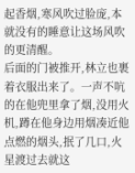起香烟,寒风吹过脸庞,本就没有的睡意让这场风吹的更清醒。
后面的门被推开,林立也裹着衣服出来了。一声不吭的在他兜里拿了烟,没用火机,蹲在他身边用烟凑近他点燃的烟头,抿了几口,火星渡过去就这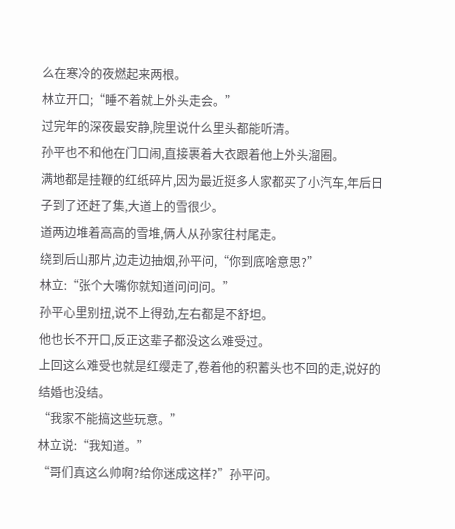么在寒冷的夜燃起来两根。
林立开口;“睡不着就上外头走会。”
过完年的深夜最安静,院里说什么里头都能听清。
孙平也不和他在门口闹,直接裹着大衣跟着他上外头溜圈。
满地都是挂鞭的红纸碎片,因为最近挺多人家都买了小汽车,年后日子到了还赶了集,大道上的雪很少。
道两边堆着高高的雪堆,俩人从孙家往村尾走。
绕到后山那片,边走边抽烟,孙平问,“你到底啥意思?”
林立:“张个大嘴你就知道问问问。”
孙平心里别扭,说不上得劲,左右都是不舒坦。
他也长不开口,反正这辈子都没这么难受过。
上回这么难受也就是红缨走了,卷着他的积蓄头也不回的走,说好的结婚也没结。
“我家不能搞这些玩意。”
林立说:“我知道。”
“哥们真这么帅啊?给你迷成这样?”孙平问。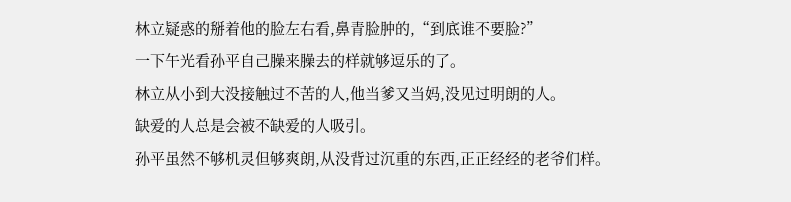林立疑惑的掰着他的脸左右看,鼻青脸肿的,“到底谁不要脸?”
一下午光看孙平自己臊来臊去的样就够逗乐的了。
林立从小到大没接触过不苦的人,他当爹又当妈,没见过明朗的人。
缺爱的人总是会被不缺爱的人吸引。
孙平虽然不够机灵但够爽朗,从没背过沉重的东西,正正经经的老爷们样。